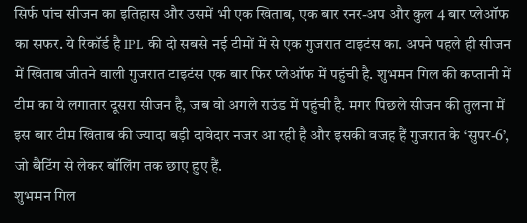सिर्फ पांच सीजन का इतिहास और उसमें भी एक खिताब, एक बार रनर-अप और कुल 4 बार प्लेऑफ का सफर. ये रिकॉर्ड है IPL की दो सबसे नई टीमों में से एक गुजरात टाइटंस का. अपने पहले ही सीजन में खिताब जीतने वाली गुजरात टाइटंस एक बार फिर प्लेऑफ में पहुंची है. शुभमन गिल की कप्तानी में टीम का ये लगातार दूसरा सीजन है, जब वो अगले राउंड में पहुंची है. मगर पिछले सीजन की तुलना में इस बार टीम खिताब की ज्यादा बड़ी दावेदार नजर आ रही है और इसकी वजह हैं गुजरात के ‘सुपर-6’, जो बैटिंग से लेकर बॉलिंग तक छाए हुए हैं.
शुभमन गिल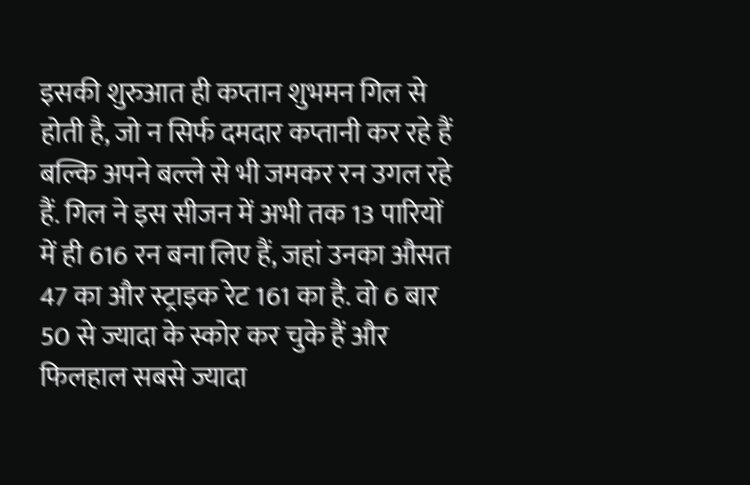इसकी शुरुआत ही कप्तान शुभमन गिल से होती है, जो न सिर्फ दमदार कप्तानी कर रहे हैं बल्कि अपने बल्ले से भी जमकर रन उगल रहे हैं. गिल ने इस सीजन में अभी तक 13 पारियों में ही 616 रन बना लिए हैं, जहां उनका औसत 47 का और स्ट्राइक रेट 161 का है. वो 6 बार 50 से ज्यादा के स्कोर कर चुके हैं और फिलहाल सबसे ज्यादा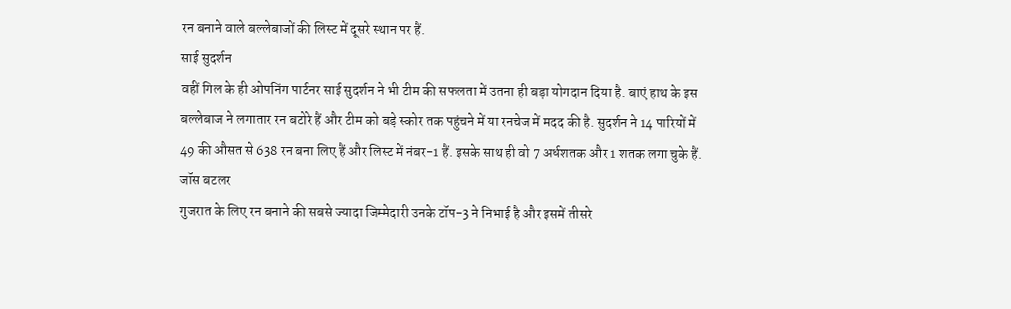रन बनाने वाले बल्लेबाजों की लिस्ट में दूसरे स्थान पर हैं.
साई सुदर्शन
वहीं गिल के ही ओपनिंग पार्टनर साई सुदर्शन ने भी टीम की सफलता में उतना ही बड़ा योगदान दिया है. बाएं हाथ के इस बल्लेबाज ने लगातार रन बटोरे हैं और टीम को बड़े स्कोर तक पहुंचने में या रनचेज में मदद की है. सुदर्शन ने 14 पारियों में 49 की औसत से 638 रन बना लिए हैं और लिस्ट में नंबर-1 हैं. इसके साथ ही वो 7 अर्धशतक और 1 शतक लगा चुके हैं.
जॉस बटलर
गुजरात के लिए रन बनाने की सबसे ज्यादा जिम्मेदारी उनके टॉप-3 ने निभाई है और इसमें तीसरे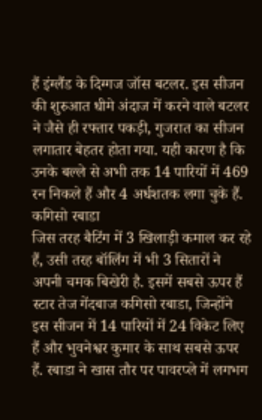हैं इंग्लैंड के दिग्गज जॉस बटलर. इस सीजन की शुरुआत धीमे अंदाज में करने वाले बटलर ने जैसे ही रफ्तार पकड़ी, गुजरात का सीजन लगातार बेहतर होता गया. यही कारण है कि उनके बल्ले से अभी तक 14 पारियों में 469 रन निकले हैं और 4 अर्धशतक लगा चुके हैं.
कगिसो रबाडा
जिस तरह बैटिंग में 3 खिलाड़ी कमाल कर रहे हैं, उसी तरह बॉलिंग में भी 3 सितारों ने अपनी चमक बिखेरी है. इसमें सबसे ऊपर हैं स्टार तेज गेंदबाज कगिसो रबाडा, जिन्होंने इस सीजन में 14 पारियों में 24 विकेट लिए हैं और भुवनेश्वर कुमार के साथ सबसे ऊपर हैं. रबाडा ने खास तौर पर पावरप्ले में लगभग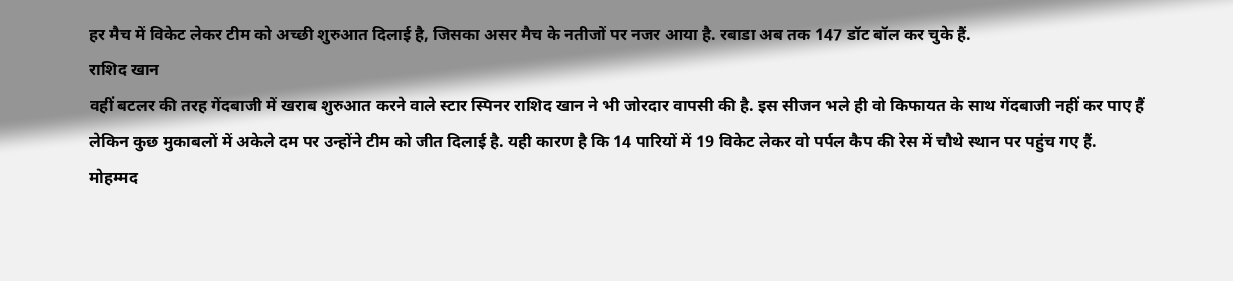हर मैच में विकेट लेकर टीम को अच्छी शुरुआत दिलाई है, जिसका असर मैच के नतीजों पर नजर आया है. रबाडा अब तक 147 डॉट बॉल कर चुके हैं.
राशिद खान
वहीं बटलर की तरह गेंदबाजी में खराब शुरुआत करने वाले स्टार स्पिनर राशिद खान ने भी जोरदार वापसी की है. इस सीजन भले ही वो किफायत के साथ गेंदबाजी नहीं कर पाए हैं लेकिन कुछ मुकाबलों में अकेले दम पर उन्होंने टीम को जीत दिलाई है. यही कारण है कि 14 पारियों में 19 विकेट लेकर वो पर्पल कैप की रेस में चौथे स्थान पर पहुंच गए हैं.
मोहम्मद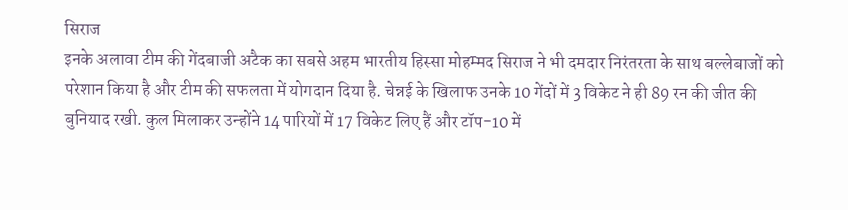सिराज
इनके अलावा टीम की गेंदबाजी अटैक का सबसे अहम भारतीय हिस्सा मोहम्मद सिराज ने भी दमदार निरंतरता के साथ बल्लेबाजों को परेशान किया है और टीम की सफलता में योगदान दिया है. चेन्नई के खिलाफ उनके 10 गेंदों में 3 विकेट ने ही 89 रन की जीत की बुनियाद रखी. कुल मिलाकर उन्होंने 14 पारियों में 17 विकेट लिए हैं और टॉप-10 में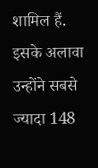शामिल हैं. इसके अलावा उन्होंने सबसे ज्यादा 148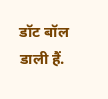डॉट बॉल डाली हैं.